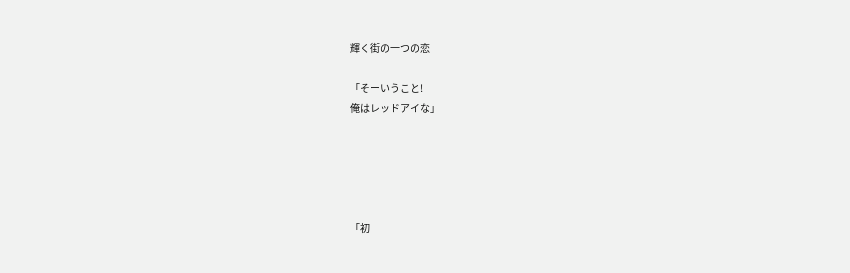輝く街の一つの恋

「そーいうこと!
俺はレッドアイな」





「初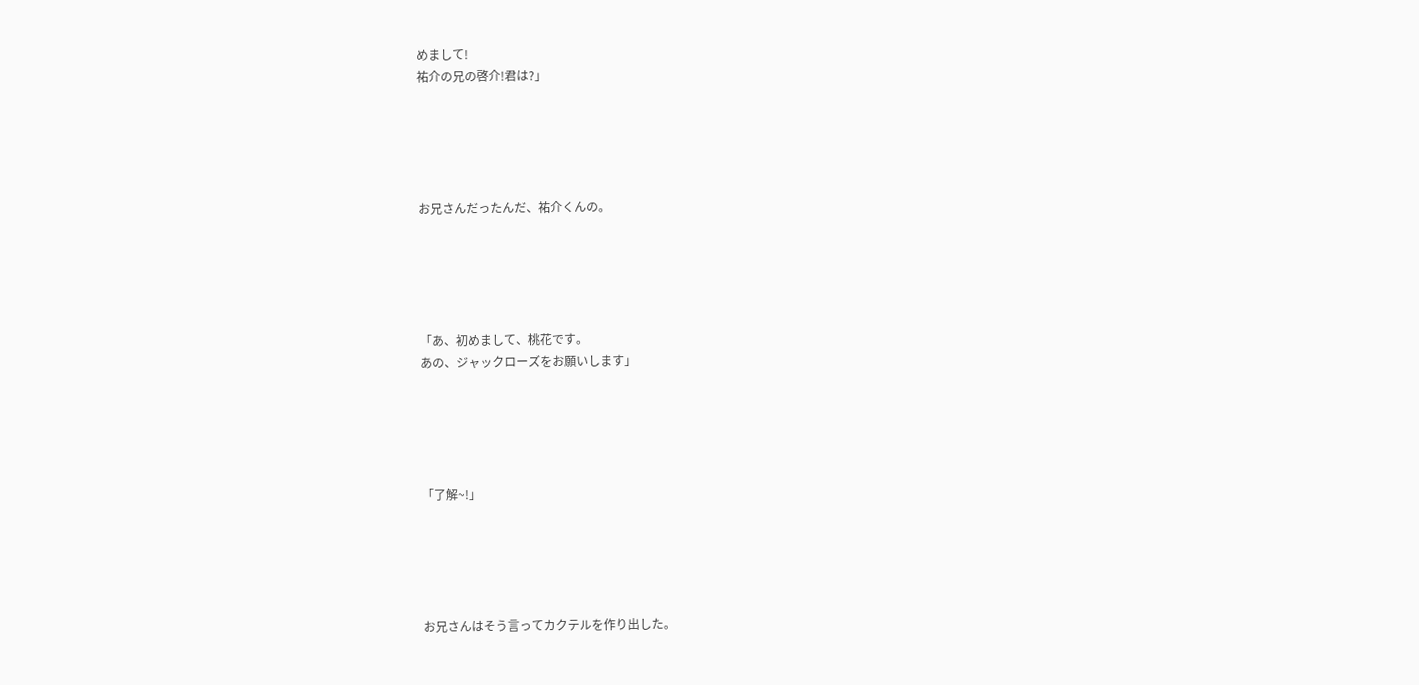めまして!
祐介の兄の啓介!君は?」





お兄さんだったんだ、祐介くんの。





「あ、初めまして、桃花です。
あの、ジャックローズをお願いします」





「了解~!」





お兄さんはそう言ってカクテルを作り出した。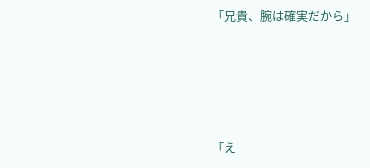「兄貴、腕は確実だから」





「え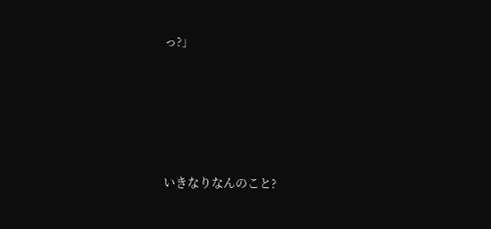っ?」





いきなりなんのこと?